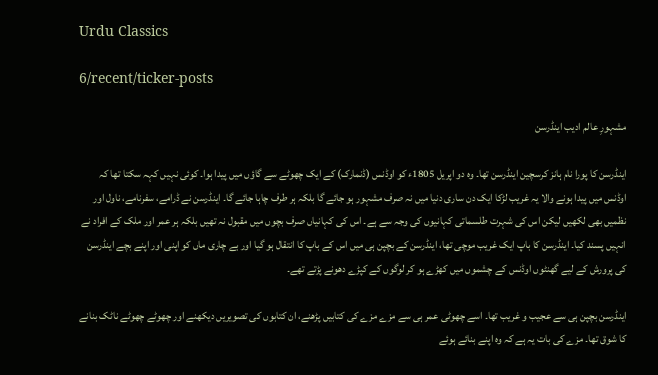Urdu Classics

6/recent/ticker-posts

مشہورِ عالم ادیب اینڈرسن

اینڈرسن کا پورا نام ہانز کرسچین اینڈرسن تھا۔ وہ دو اپریل 1805ء کو اوڈنس (ڈنمارک) کے ایک چھوٹے سے گاؤں میں پیدا ہوا۔ کوئی نہیں کہہ سکتا تھا کہ اوڈنس میں پیدا ہونے والا یہ غریب لڑکا ایک دن ساری دنیا میں نہ صرف مشہور ہو جائے گا بلکہ ہر طرف چاہا جائے گا۔ اینڈرسن نے ڈرامے، سفرنامے، ناول اور نظمیں بھی لکھیں لیکن اس کی شہرت طلسماتی کہانیوں کی وجہ سے ہے۔ اس کی کہانیاں صرف بچوں میں مقبول نہ تھیں بلکہ ہر عمر اور ملک کے افراد نے انہیں پسند کیا۔ اینڈرسن کا باپ ایک غریب موچی تھا، اینڈرسن کے بچپن ہی میں اس کے باپ کا انتقال ہو گیا اور بے چاری ماں کو اپنی اور اپنے بچے اینڈرسن کی پرورش کے لیے گھنٹوں اوڈنس کے چشموں میں کھڑے ہو کر لوگوں کے کپڑے دھونے پڑتے تھے۔

اینڈرسن بچپن ہی سے عجیب و غریب تھا۔ اسے چھوٹی عمر ہی سے مزے مزے کی کتابیں پڑھنے، ان کتابوں کی تصویریں دیکھنے اور چھوٹے چھوٹے ناٹک بنانے کا شوق تھا۔ مزے کی بات یہ ہے کہ وہ اپنے بنائے ہوئے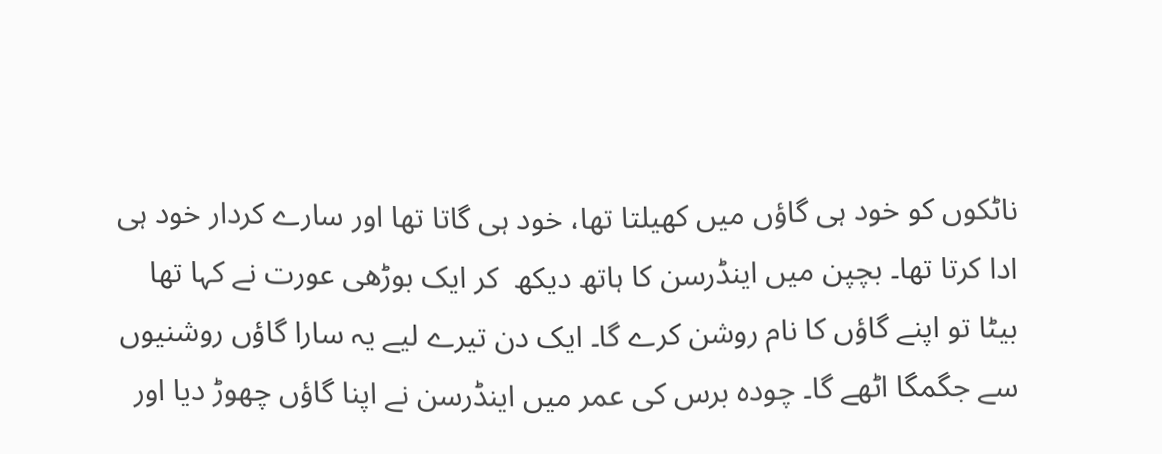ناٹکوں کو خود ہی گاؤں میں کھیلتا تھا، خود ہی گاتا تھا اور سارے کردار خود ہی ادا کرتا تھا۔ بچپن میں اینڈرسن کا ہاتھ دیکھ  کر ایک بوڑھی عورت نے کہا تھا بیٹا تو اپنے گاؤں کا نام روشن کرے گا۔ ایک دن تیرے لیے یہ سارا گاؤں روشنیوں سے جگمگا اٹھے گا۔ چودہ برس کی عمر میں اینڈرسن نے اپنا گاؤں چھوڑ دیا اور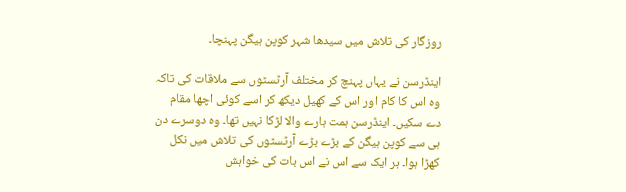روزگار کی تلاش میں سیدھا شہر کوپن ہیگن پہنچا۔

اینڈرسن نے یہاں پہنچ کر مختلف آرٹسٹوں سے ملاقات کی تاکہ وہ اس کا کام اور اس کے کھیل دیکھ کر اسے کوئی اچھا مقام دے سکیں۔ اینڈرسن ہمت ہارے والا لڑکا نہیں تھا۔ وہ دوسرے دن ہی سے کوپن ہیگن کے بڑے بڑے آرٹسٹوں کی تلاش میں نکل کھڑا ہوا۔ ہر ایک سے اس نے اس بات کی خواہش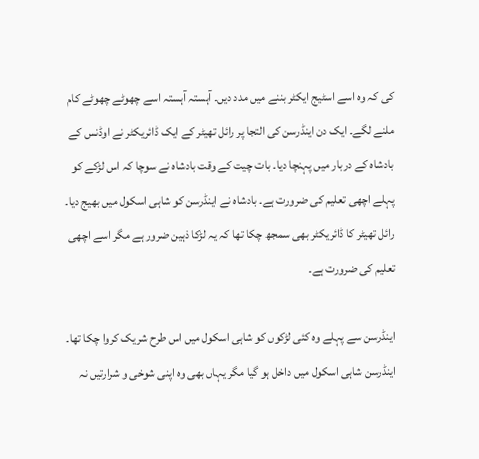کی کہ وہ اسے اسٹیج ایکٹر بننے میں مدد دیں۔ آہستہ آہستہ اسے چھوٹے چھوٹے کام ملنے لگے۔ ایک دن اینڈرسن کی التجا پر رائل تھیٹر کے ایک ڈائریکٹر نے اوڈنس کے بادشاہ کے دربار میں پہنچا دیا۔ بات چیت کے وقت بادشاہ نے سوچا کہ اس لڑکے کو پہلے اچھی تعلیم کی ضرورت ہے۔ بادشاہ نے اینڈرسن کو شاہی اسکول میں بھیج دیا۔ رائل تھیٹر کا ڈائریکٹر بھی سمجھ چکا تھا کہ یہ لڑکا ذہین ضرور ہے مگر اسے اچھی تعلیم کی ضرورت ہے۔

اینڈرسن سے پہلے وہ کئی لڑکوں کو شاہی اسکول میں اس طرح شریک کروا چکا تھا۔ اینڈرسن شاہی اسکول میں داخل ہو گیا مگر یہاں بھی وہ اپنی شوخی و شرارتیں نہ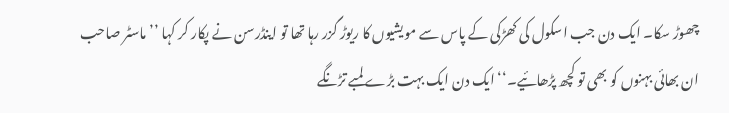چھوڑ سکا۔ ایک دن جب اسکول کی کھڑکی کے پاس سے مویشیوں کا ریوڑ گزر رہا تھا تو اینڈرسن نے پکار کر کہا ’’ماسٹر صاحب ان بھائی بہنوں کو بھی تو کچھ پڑھائیے۔‘‘ ایک دن ایک بہت بڑے لمبے تڑنگے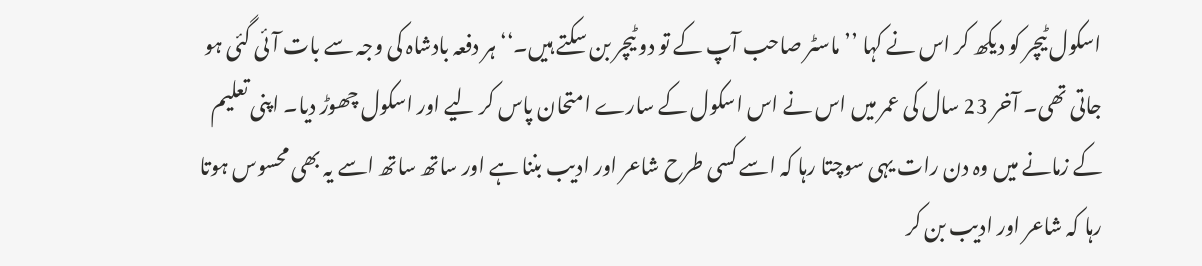اسکول ٹیچر کو دیکھ کر اس نے کہا ’’ماسٹر صاحب آپ کے تو دو ٹیچر بن سکتے ہیں۔‘‘ ہر دفعہ بادشاہ کی وجہ سے بات آئی گئی ہو جاتی تھی۔ آخر 23 سال کی عمر میں اس نے اس اسکول کے سارے امتحان پاس کر لیے اور اسکول چھوڑ دیا۔ اپنی تعلیم کے زمانے میں وہ دن رات یہی سوچتا رہا کہ اسے کسی طرح شاعر اور ادیب بننا ہے اور ساتھ ساتھ اسے یہ بھی محسوس ہوتا رہا کہ شاعر اور ادیب بن کر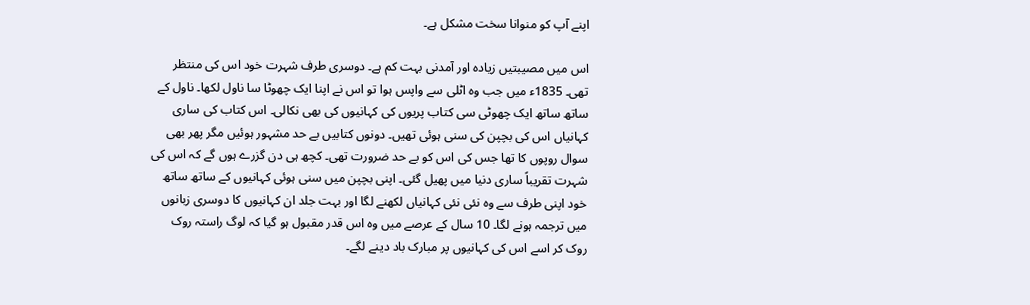اپنے آپ کو منوانا سخت مشکل ہے۔

اس میں مصیبتیں زیادہ اور آمدنی بہت کم ہے۔ دوسری طرف شہرت خود اس کی منتظر تھی۔ 1835ء میں جب وہ اٹلی سے واپس ہوا تو اس نے اپنا ایک چھوٹا سا ناول لکھا۔ ناول کے ساتھ ساتھ ایک چھوٹی سی کتاب پریوں کی کہانیوں کی بھی نکالی۔ اس کتاب کی ساری کہانیاں اس کی بچپن کی سنی ہوئی تھیں۔ دونوں کتابیں بے حد مشہور ہوئیں مگر پھر بھی سوال روپوں کا تھا جس کی اس کو بے حد ضرورت تھی۔ کچھ ہی دن گزرے ہوں گے کہ اس کی شہرت تقریباً ساری دنیا میں پھیل گئی۔ اپنی بچپن میں سنی ہوئی کہانیوں کے ساتھ ساتھ خود اپنی طرف سے وہ نئی نئی کہانیاں لکھنے لگا اور بہت جلد ان کہانیوں کا دوسری زبانوں میں ترجمہ ہونے لگا۔ 10 سال کے عرصے میں وہ اس قدر مقبول ہو گیا کہ لوگ راستہ روک روک کر اسے اس کی کہانیوں پر مبارک باد دینے لگے۔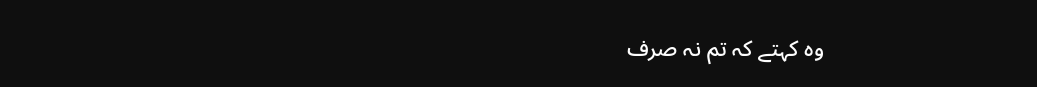وہ کہتے کہ تم نہ صرف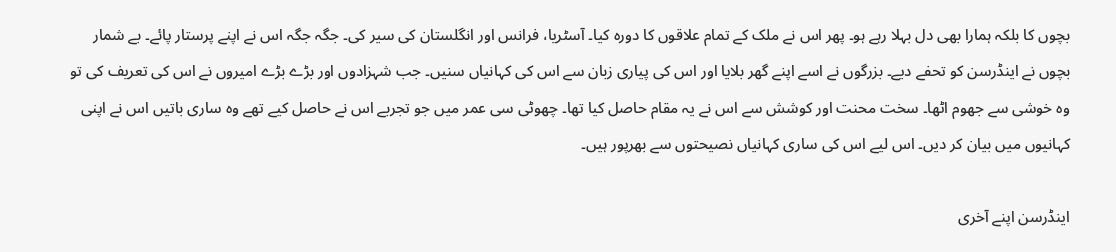بچوں کا بلکہ ہمارا بھی دل بہلا رہے ہو۔ پھر اس نے ملک کے تمام علاقوں کا دورہ کیا۔ آسٹریا، فرانس اور انگلستان کی سیر کی۔ جگہ جگہ اس نے اپنے پرستار پائے۔ بے شمار بچوں نے اینڈرسن کو تحفے دیے۔ بزرگوں نے اسے اپنے گھر بلایا اور اس کی پیاری زبان سے اس کی کہانیاں سنیں۔ جب شہزادوں اور بڑے بڑے امیروں نے اس کی تعریف کی تو وہ خوشی سے جھوم اٹھا۔ سخت محنت اور کوشش سے اس نے یہ مقام حاصل کیا تھا۔ چھوٹی سی عمر میں جو تجربے اس نے حاصل کیے تھے وہ ساری باتیں اس نے اپنی کہانیوں میں بیان کر دیں۔ اس لیے اس کی ساری کہانیاں نصیحتوں سے بھرپور ہیں۔

اینڈرسن اپنے آخری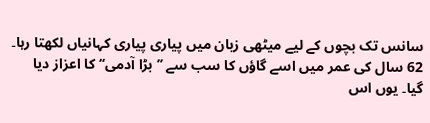سانس تک بچوں کے لیے میٹھی زبان میں پیاری پیاری کہانیاں لکھتا رہا۔ 62 سال کی عمر میں اسے گاؤں کا سب سے ’’بڑا آدمی‘‘ کا اعزاز دیا گیا۔ یوں اس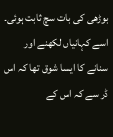بوڑھی کی بات سچ ثابت ہوئی۔ اسے کہانیاں لکھنے اور سنانے کا ایسا شوق تھا کہ اس ڈر سے کہ اس کے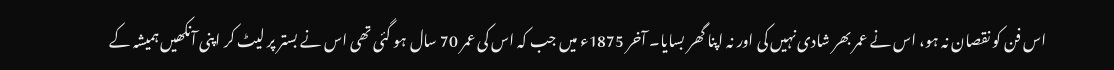اس فن کو نقصان نہ ہو، اس نے عمر بھر شادی نہیں کی اور نہ اپنا گھر بسایا۔ آخر 1875ء میں جب کہ اس کی عمر 70 سال ہو گئی تھی اس نے بستر پر لیٹ کر اپنی آنکھیں ہمیشہ کے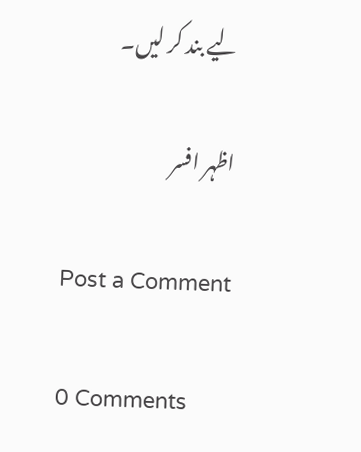لیے بند کر لیں۔

اظہر افسر

Post a Comment

0 Comments